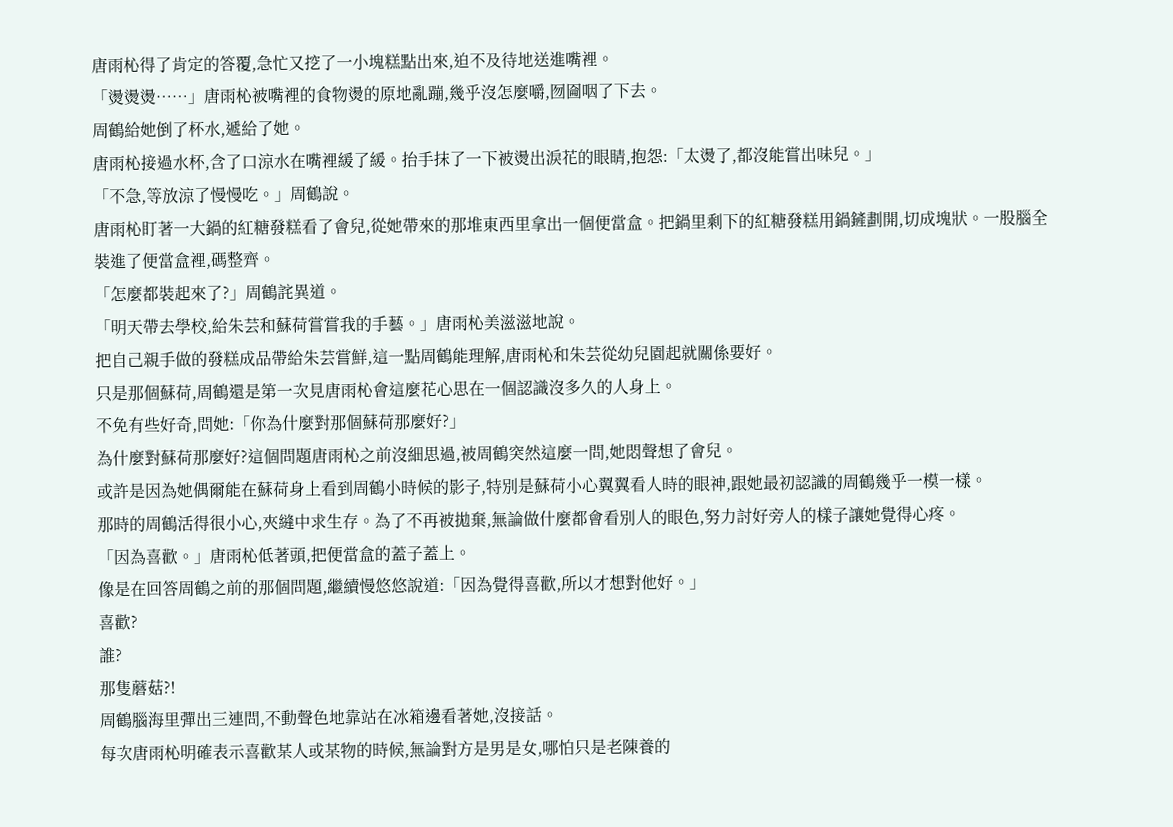唐雨杺得了肯定的答覆,急忙又挖了一小塊糕點出來,迫不及待地送進嘴裡。
「燙燙燙……」唐雨杺被嘴裡的食物燙的原地亂蹦,幾乎沒怎麼嚼,囫圇咽了下去。
周鶴給她倒了杯水,遞給了她。
唐雨杺接過水杯,含了口涼水在嘴裡緩了緩。抬手抹了一下被燙出淚花的眼睛,抱怨:「太燙了,都沒能嘗出味兒。」
「不急,等放涼了慢慢吃。」周鶴說。
唐雨杺盯著一大鍋的紅糖發糕看了會兒,從她帶來的那堆東西里拿出一個便當盒。把鍋里剩下的紅糖發糕用鍋鏟劃開,切成塊狀。一股腦全裝進了便當盒裡,碼整齊。
「怎麼都裝起來了?」周鶴詫異道。
「明天帶去學校,給朱芸和蘇荷嘗嘗我的手藝。」唐雨杺美滋滋地說。
把自己親手做的發糕成品帶給朱芸嘗鮮,這一點周鶴能理解,唐雨杺和朱芸從幼兒園起就關係要好。
只是那個蘇荷,周鶴還是第一次見唐雨杺會這麼花心思在一個認識沒多久的人身上。
不免有些好奇,問她:「你為什麼對那個蘇荷那麼好?」
為什麼對蘇荷那麼好?這個問題唐雨杺之前沒細思過,被周鶴突然這麼一問,她悶聲想了會兒。
或許是因為她偶爾能在蘇荷身上看到周鶴小時候的影子,特別是蘇荷小心翼翼看人時的眼神,跟她最初認識的周鶴幾乎一模一樣。
那時的周鶴活得很小心,夾縫中求生存。為了不再被拋棄,無論做什麼都會看別人的眼色,努力討好旁人的樣子讓她覺得心疼。
「因為喜歡。」唐雨杺低著頭,把便當盒的蓋子蓋上。
像是在回答周鶴之前的那個問題,繼續慢悠悠說道:「因為覺得喜歡,所以才想對他好。」
喜歡?
誰?
那隻蘑菇?!
周鶴腦海里彈出三連問,不動聲色地靠站在冰箱邊看著她,沒接話。
每次唐雨杺明確表示喜歡某人或某物的時候,無論對方是男是女,哪怕只是老陳養的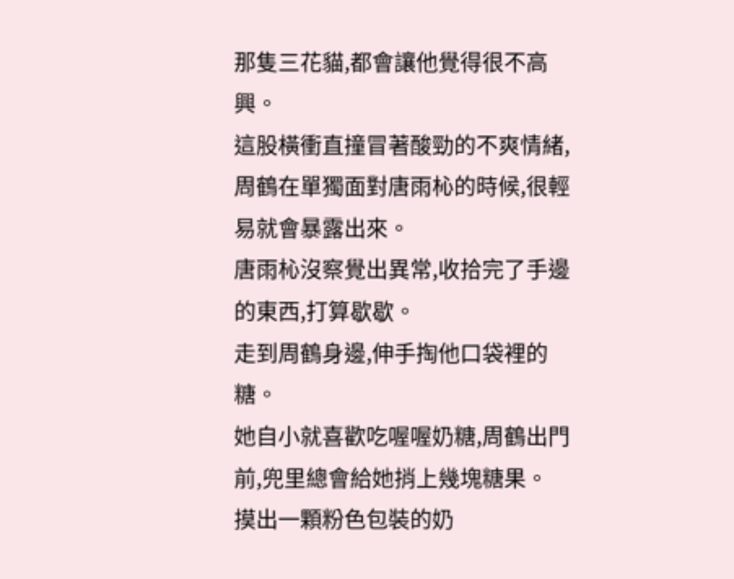那隻三花貓,都會讓他覺得很不高興。
這股橫衝直撞冒著酸勁的不爽情緒,周鶴在單獨面對唐雨杺的時候,很輕易就會暴露出來。
唐雨杺沒察覺出異常,收拾完了手邊的東西,打算歇歇。
走到周鶴身邊,伸手掏他口袋裡的糖。
她自小就喜歡吃喔喔奶糖,周鶴出門前,兜里總會給她捎上幾塊糖果。
摸出一顆粉色包裝的奶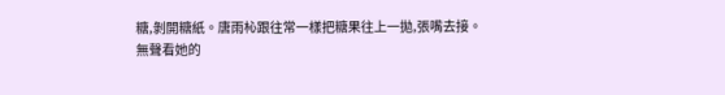糖,剝開糖紙。唐雨杺跟往常一樣把糖果往上一拋,張嘴去接。
無聲看她的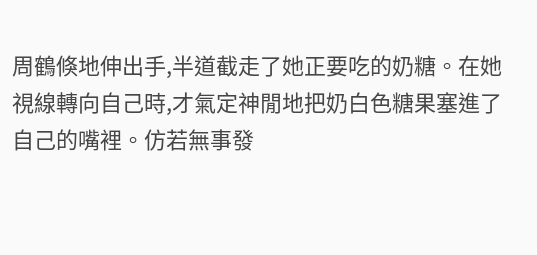周鶴倏地伸出手,半道截走了她正要吃的奶糖。在她視線轉向自己時,才氣定神閒地把奶白色糖果塞進了自己的嘴裡。仿若無事發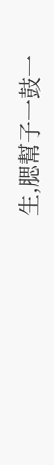生,腮幫子一鼓一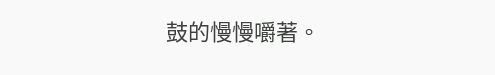鼓的慢慢嚼著。